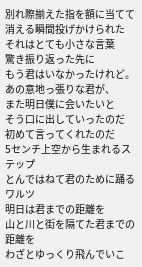別れ際揃えた指を額に当てて
消える瞬間投げかけられた
それはとても小さな言葉
驚き振り返った先に
もう君はいなかったけれど。
あの意地っ張りな君が、
また明日僕に会いたいと
そう口に出していったのだ
初めて言ってくれたのだ
5センチ上空から生まれるステップ
とんではねて君のために踊るワルツ
明日は君までの距離を
山と川と街を隔てた君までの距離を
わざとゆっくり飛んでいこ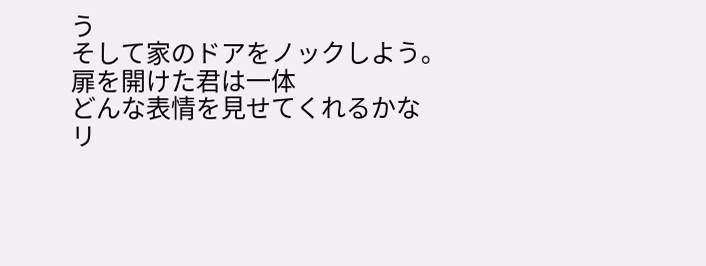う
そして家のドアをノックしよう。
扉を開けた君は一体
どんな表情を見せてくれるかな
リ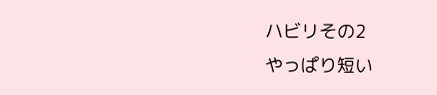ハビリその2
やっぱり短い